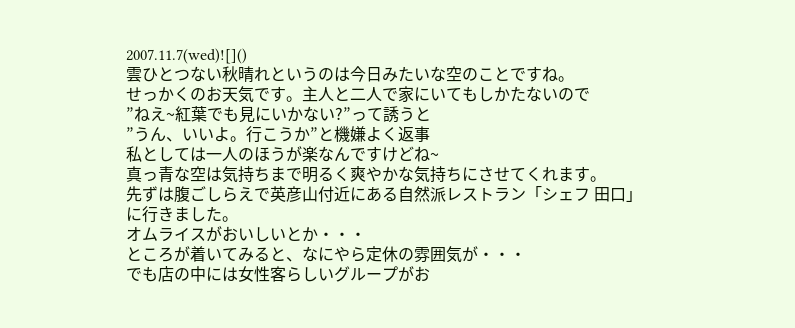2007.11.7(wed)![]()
雲ひとつない秋晴れというのは今日みたいな空のことですね。
せっかくのお天気です。主人と二人で家にいてもしかたないので
”ねえ~紅葉でも見にいかない?”って誘うと
”うん、いいよ。行こうか”と機嫌よく返事
私としては一人のほうが楽なんですけどね~
真っ青な空は気持ちまで明るく爽やかな気持ちにさせてくれます。
先ずは腹ごしらえで英彦山付近にある自然派レストラン「シェフ 田口」に行きました。
オムライスがおいしいとか・・・
ところが着いてみると、なにやら定休の雰囲気が・・・
でも店の中には女性客らしいグループがお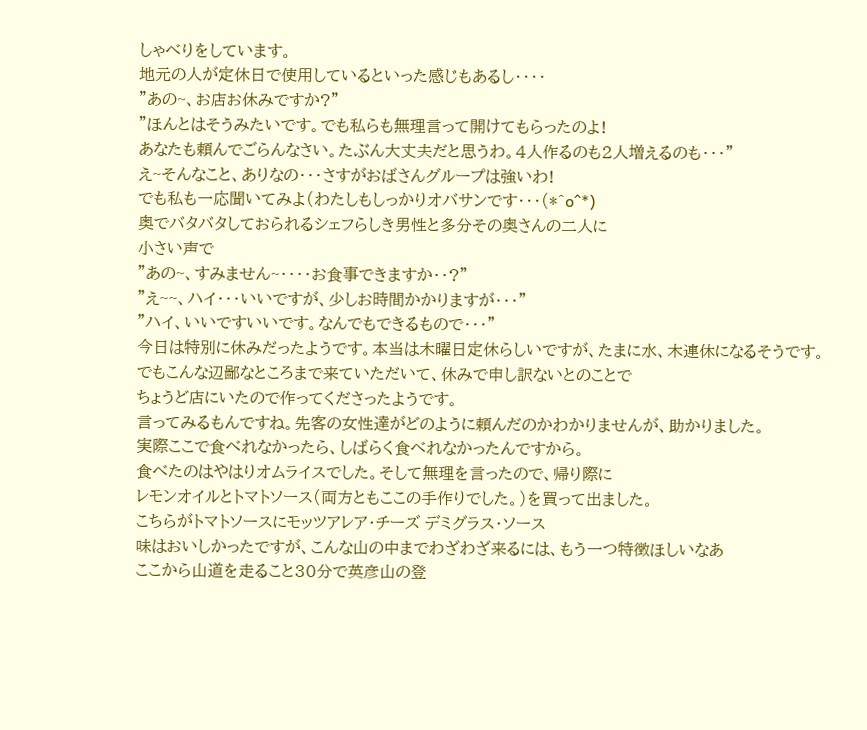しゃべりをしています。
地元の人が定休日で使用しているといった感じもあるし・・・・
”あの~、お店お休みですか?”
”ほんとはそうみたいです。でも私らも無理言って開けてもらったのよ!
あなたも頼んでごらんなさい。たぶん大丈夫だと思うわ。4人作るのも2人増えるのも・・・”
え~そんなこと、ありなの・・・さすがおばさんグループは強いわ!
でも私も一応聞いてみよ(わたしもしっかりオバサンです・・・(*^o^*)
奥でバタバタしておられるシェフらしき男性と多分その奥さんの二人に
小さい声で
”あの~、すみません~・・・・お食事できますか・・?”
”え~~、ハイ・・・いいですが、少しお時間かかりますが・・・”
”ハイ、いいですいいです。なんでもできるもので・・・”
今日は特別に休みだったようです。本当は木曜日定休らしいですが、たまに水、木連休になるそうです。
でもこんな辺鄙なところまで来ていただいて、休みで申し訳ないとのことで
ちょうど店にいたので作ってくださったようです。
言ってみるもんですね。先客の女性達がどのように頼んだのかわかりませんが、助かりました。
実際ここで食べれなかったら、しばらく食べれなかったんですから。
食べたのはやはりオムライスでした。そして無理を言ったので、帰り際に
レモンオイルとトマトソース(両方ともここの手作りでした。)を買って出ました。
こちらがトマトソースにモッツアレア・チーズ デミグラス・ソース
味はおいしかったですが、こんな山の中までわざわざ来るには、もう一つ特徴ほしいなあ
ここから山道を走ること30分で英彦山の登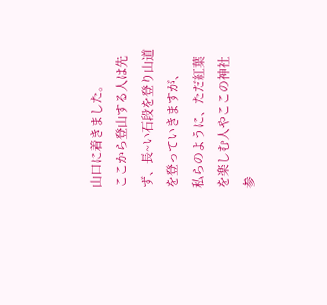山口に着きました。
ここから登山する人は先ず、長~い石段を登り山道を登っていきますが、
私らのように、ただ紅葉を楽しむ人やここの神社参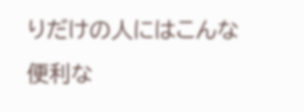りだけの人にはこんな便利な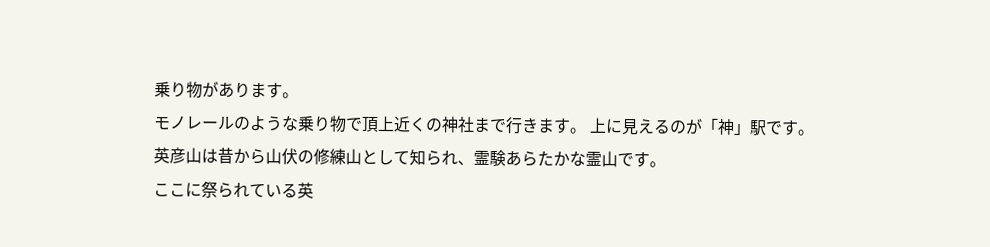乗り物があります。
モノレールのような乗り物で頂上近くの神社まで行きます。 上に見えるのが「神」駅です。
英彦山は昔から山伏の修練山として知られ、霊験あらたかな霊山です。
ここに祭られている英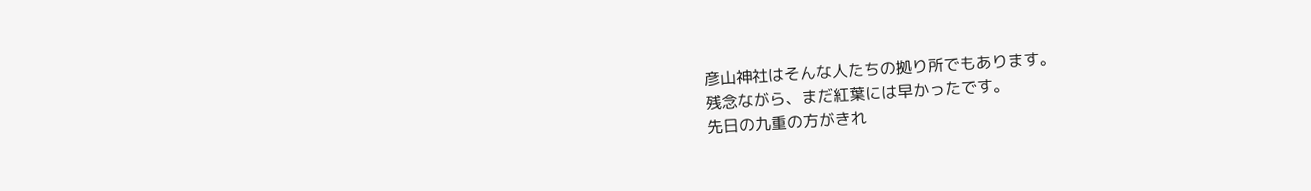彦山神社はそんな人たちの拠り所でもあります。
残念ながら、まだ紅葉には早かったです。
先日の九重の方がきれ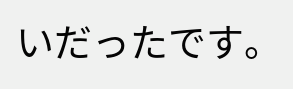いだったです。